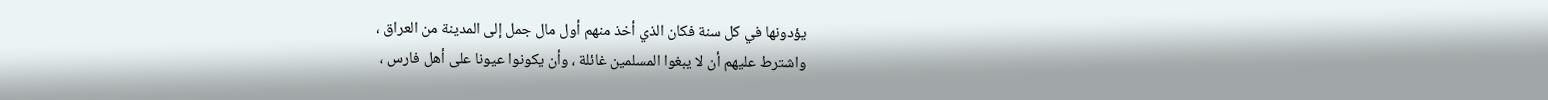يؤدونها في كل سنة فكان الذي أخذ منهم أول مال جمل إلى المدينة من العراق ،
واشترط عليهم أن لا يبغوا المسلمين غائلة ، وأن يكونوا عيونا على أهل فارس ،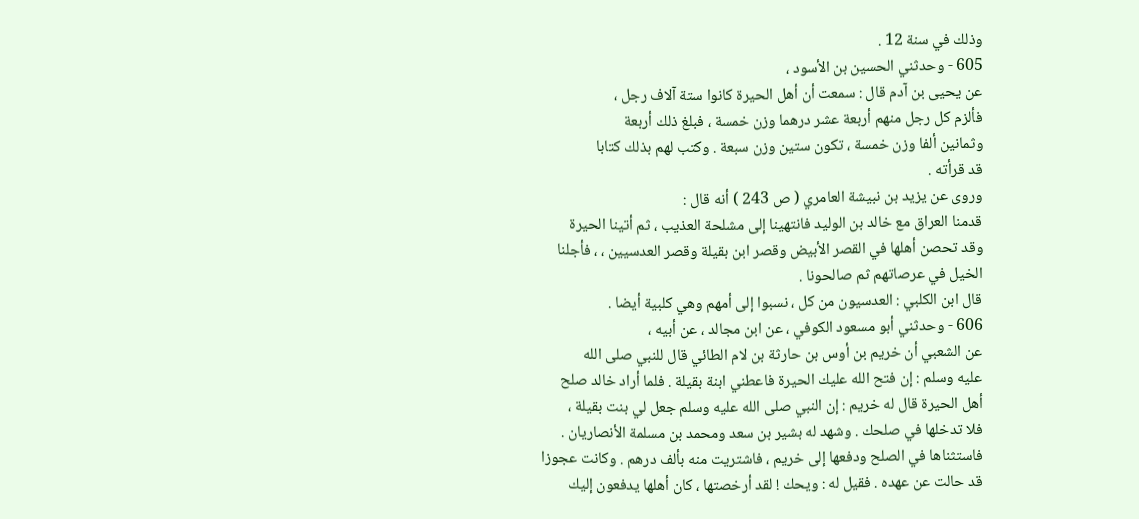وذلك في سنة 12 .
605 - وحدثني الحسين بن الأسود ،
عن يحيى بن آدم قال : سمعت أن أهل الحيرة كانوا ستة آلاف رجل ،
فألزم كل رجل منهم أربعة عشر درهما وزن خمسة ، فبلغ ذلك أربعة
وثمانين ألفا وزن خمسة ، تكون ستين وزن سبعة . وكتب لهم بذلك كتابا
قد قرأته .
وروى عن يزيد بن نبيشة العامري ( ص 243 ) أنه قال :
قدمنا العراق مع خالد بن الوليد فانتهينا إلى مشلحة العذيب ، ثم أتينا الحيرة
وقد تحصن أهلها في القصر الأبيض وقصر ابن بقيلة وقصر العدسيين ، ، فأجلنا
الخيل في عرصاتهم ثم صالحونا .
قال ابن الكلبي : العدسيون من كل ، نسبوا إلى أمهم وهي كلبية أيضا .
606 - وحدثني أبو مسعود الكوفي ، عن ابن مجالد ، عن أبيه ،
عن الشعبي أن خريم بن أوس بن حارثة بن لام الطائي قال للنبي صلى الله
عليه وسلم : إن فتح الله عليك الحيرة فاعطني ابنة بقيلة . فلما أراد خالد صلح
أهل الحيرة قال له خريم : إن النبي صلى الله عليه وسلم جعل لي بنت بقيلة ،
فلا تدخلها في صلحك . وشهد له بشير بن سعد ومحمد بن مسلمة الأنصاريان .
فاستثناها في الصلح ودفعها إلى خريم ، فاشتريت منه بألف درهم . وكانت عجوزا
قد حالت عن عهده . فقيل له : ويحك ! لقد أرخصتها ، كان أهلها يدفعون إليك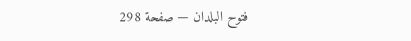فتوح البلدان — صفحة 298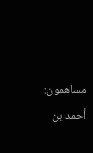مساهمون: أحمد بن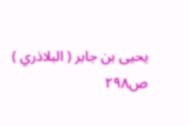يحيى بن جابر ( البلاذري )
ص٢٩٨